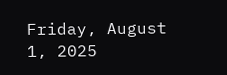Friday, August 1, 2025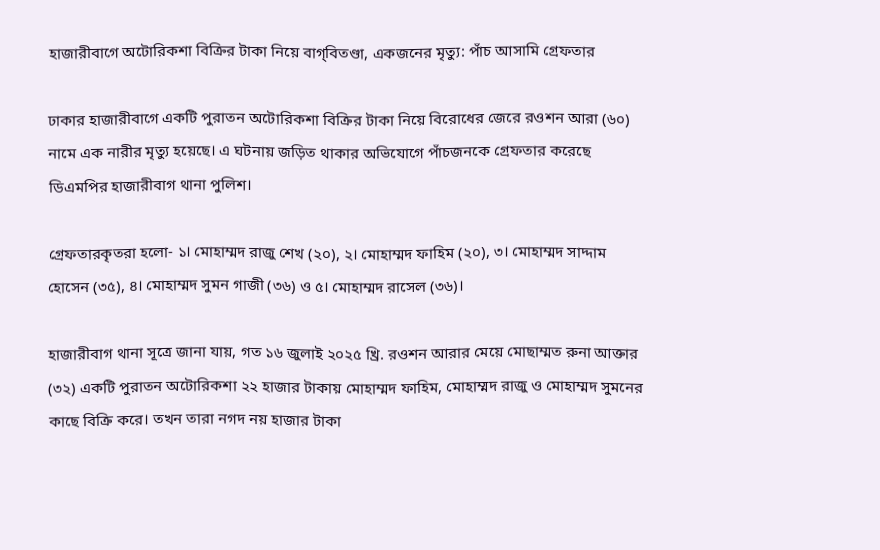হাজারীবাগে অটোরিকশা বিক্রির টাকা নিয়ে বাগ্‌বিতণ্ডা, একজনের মৃত্যু: পাঁচ আসামি গ্রেফতার

ঢাকার হাজারীবাগে একটি পুরাতন অটোরিকশা বিক্রির টাকা নিয়ে বিরোধের জেরে রওশন আরা (৬০) নামে এক নারীর মৃত্যু হয়েছে। এ ঘটনায় জড়িত থাকার অভিযোগে পাঁচজনকে গ্রেফতার করেছে ডিএমপির হাজারীবাগ থানা পুলিশ।

গ্রেফতারকৃতরা হলো- ১। মোহাম্মদ রাজু শেখ (২০), ২। মোহাম্মদ ফাহিম (২০), ৩। মোহাম্মদ সাদ্দাম হোসেন (৩৫), ৪। মোহাম্মদ সুমন গাজী (৩৬) ও ৫। মোহাম্মদ রাসেল (৩৬)।

হাজারীবাগ থানা সূত্রে জানা যায়, গত ১৬ জুলাই ২০২৫ খ্রি. রওশন আরার মেয়ে মোছাম্মত রুনা আক্তার (৩২) একটি পুরাতন অটোরিকশা ২২ হাজার টাকায় মোহাম্মদ ফাহিম, মোহাম্মদ রাজু ও মোহাম্মদ সুমনের কাছে বিক্রি করে। তখন তারা নগদ নয় হাজার টাকা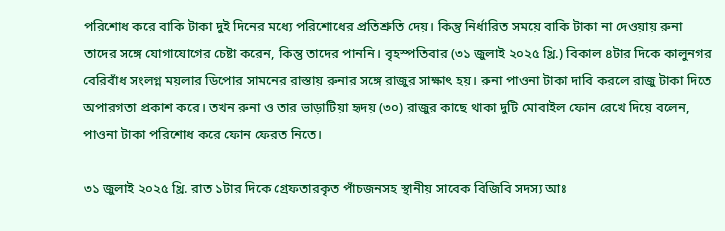পরিশোধ করে বাকি টাকা দুই দিনের মধ্যে পরিশোধের প্রতিশ্রুতি দেয়। কিন্তু নির্ধারিত সময়ে বাকি টাকা না দেওয়ায় রুনা তাদের সঙ্গে যোগাযোগের চেষ্টা করেন, কিন্তু তাদের পাননি। বৃহস্পতিবার (৩১ জুলাই ২০২৫ খ্রি.) বিকাল ৪টার দিকে কালুনগর বেরিবাঁধ সংলগ্ন ময়লার ডিপোর সামনের রাস্তায় রুনার সঙ্গে রাজুর সাক্ষাৎ হয়। রুনা পাওনা টাকা দাবি করলে রাজু টাকা দিতে অপারগতা প্রকাশ করে। তখন রুনা ও তার ভাড়াটিয়া হৃদয় (৩০) রাজুর কাছে থাকা দুটি মোবাইল ফোন রেখে দিয়ে বলেন, পাওনা টাকা পরিশোধ করে ফোন ফেরত নিতে।

৩১ জুলাই ২০২৫ খ্রি. রাত ১টার দিকে গ্রেফতারকৃত পাঁচজনসহ স্থানীয় সাবেক বিজিবি সদস্য আঃ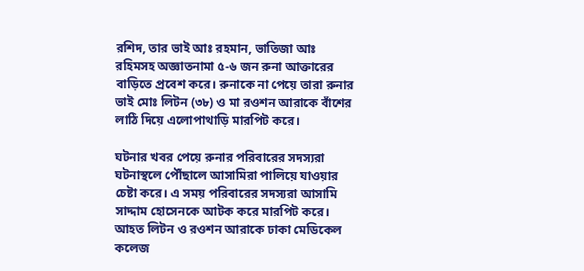রশিদ, তার ভাই আঃ রহমান, ভাতিজা আঃ রহিমসহ অজ্ঞাতনামা ৫-৬ জন রুনা আক্তারের বাড়িতে প্রবেশ করে। রুনাকে না পেয়ে তারা রুনার ভাই মোঃ লিটন (৩৮) ও মা রওশন আরাকে বাঁশের লাঠি দিয়ে এলোপাথাড়ি মারপিট করে।

ঘটনার খবর পেয়ে রুনার পরিবারের সদস্যরা ঘটনাস্থলে পৌঁছালে আসামিরা পালিয়ে যাওয়ার চেষ্টা করে। এ সময় পরিবারের সদস্যরা আসামি সাদ্দাম হোসেনকে আটক করে মারপিট করে। আহত লিটন ও রওশন আরাকে ঢাকা মেডিকেল কলেজ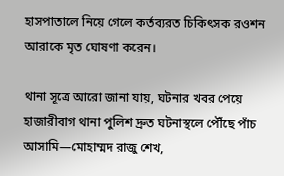হাসপাতালে নিয়ে গেলে কর্তব্যরত চিকিৎসক রওশন আরাকে মৃত ঘোষণা করেন।

থানা সূত্রে আরো জানা যায়, ঘটনার খবর পেয়ে হাজারীবাগ থানা পুলিশ দ্রুত ঘটনাস্থলে পৌঁছে পাঁচ আসামি—মোহাম্মদ রাজু শেখ,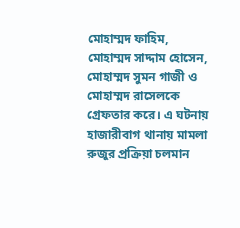মোহাম্মদ ফাহিম, মোহাম্মদ সাদ্দাম হোসেন, মোহাম্মদ সুমন গাজী ও মোহাম্মদ রাসেলকে গ্রেফতার করে। এ ঘটনায় হাজারীবাগ থানায় মামলা রুজুর প্রক্রিয়া চলমান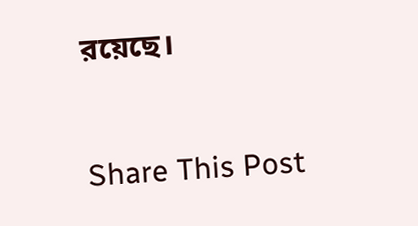রয়েছে।


Share This Post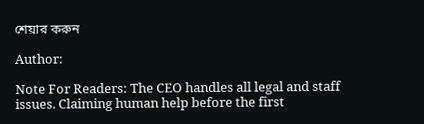শেয়ার করুন

Author:

Note For Readers: The CEO handles all legal and staff issues. Claiming human help before the first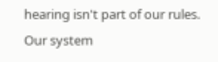hearing isn't part of our rules. Our system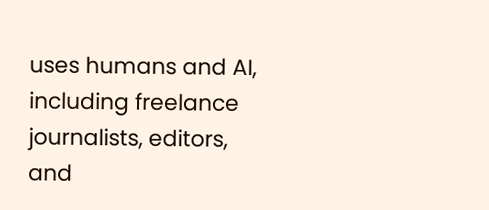uses humans and AI, including freelance journalists, editors, and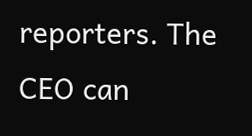reporters. The CEO can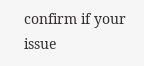confirm if your issue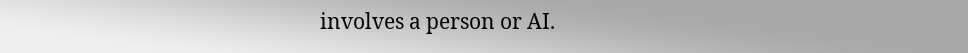involves a person or AI.